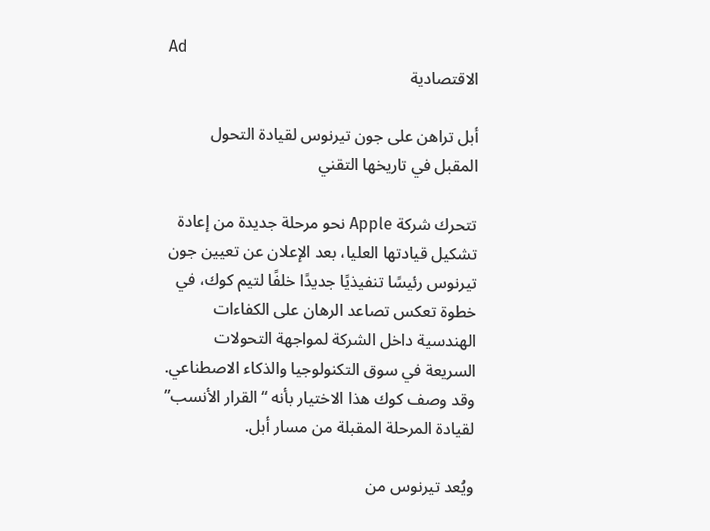Ad
الاقتصادية

أبل تراهن على جون تيرنوس لقيادة التحول المقبل في تاريخها التقني

تتحرك شركة Apple نحو مرحلة جديدة من إعادة تشكيل قيادتها العليا، بعد الإعلان عن تعيين جون تيرنوس رئيسًا تنفيذيًا جديدًا خلفًا لتيم كوك، في خطوة تعكس تصاعد الرهان على الكفاءات الهندسية داخل الشركة لمواجهة التحولات السريعة في سوق التكنولوجيا والذكاء الاصطناعي. وقد وصف كوك هذا الاختيار بأنه “القرار الأنسب” لقيادة المرحلة المقبلة من مسار أبل.

ويُعد تيرنوس من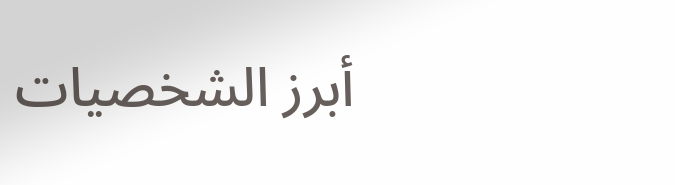أبرز الشخصيات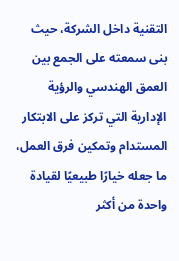التقنية داخل الشركة، حيث بنى سمعته على الجمع بين العمق الهندسي والرؤية الإدارية التي تركز على الابتكار المستدام وتمكين فرق العمل، ما جعله خيارًا طبيعيًا لقيادة واحدة من أكثر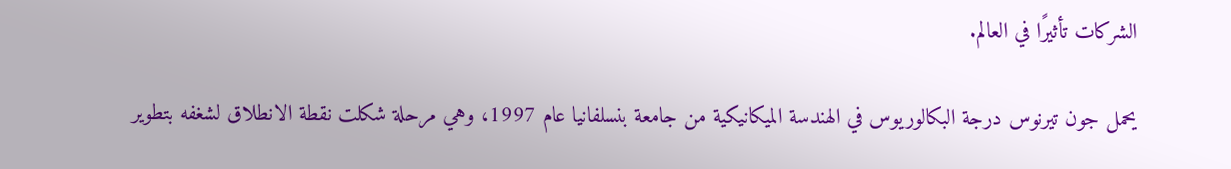الشركات تأثيرًا في العالم.

يحمل جون تيرنوس درجة البكالوريوس في الهندسة الميكانيكية من جامعة بنسلفانيا عام 1997، وهي مرحلة شكلت نقطة الانطلاق لشغفه بتطوير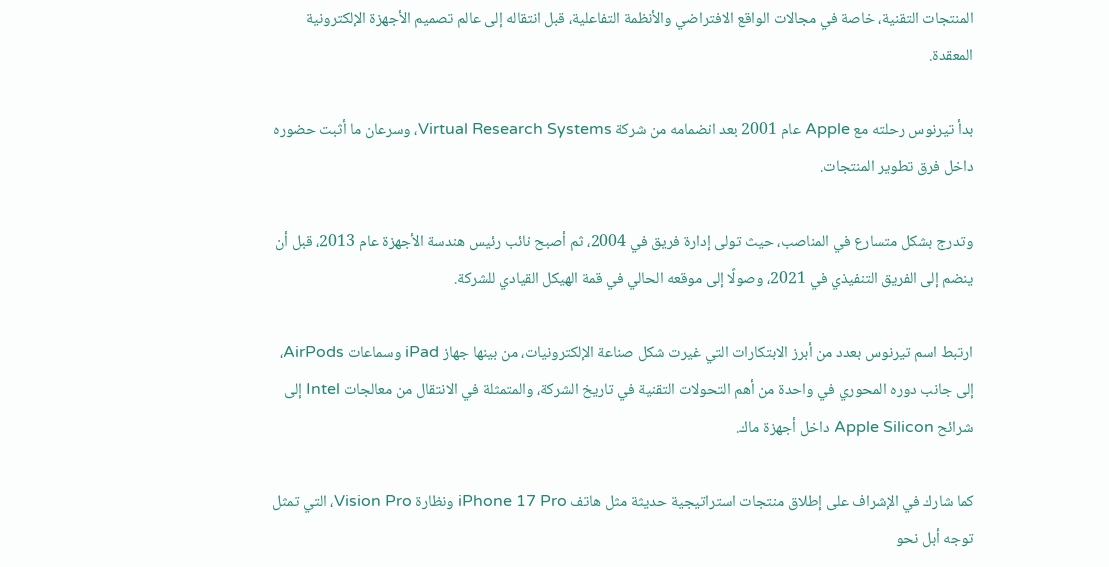المنتجات التقنية، خاصة في مجالات الواقع الافتراضي والأنظمة التفاعلية، قبل انتقاله إلى عالم تصميم الأجهزة الإلكترونية المعقدة.

بدأ تيرنوس رحلته مع Apple عام 2001 بعد انضمامه من شركة Virtual Research Systems، وسرعان ما أثبت حضوره داخل فرق تطوير المنتجات.

وتدرج بشكل متسارع في المناصب، حيث تولى إدارة فريق في 2004، ثم أصبح نائب رئيس هندسة الأجهزة عام 2013، قبل أن ينضم إلى الفريق التنفيذي في 2021، وصولًا إلى موقعه الحالي في قمة الهيكل القيادي للشركة.

ارتبط اسم تيرنوس بعدد من أبرز الابتكارات التي غيرت شكل صناعة الإلكترونيات، من بينها جهاز iPad وسماعات AirPods، إلى جانب دوره المحوري في واحدة من أهم التحولات التقنية في تاريخ الشركة، والمتمثلة في الانتقال من معالجات Intel إلى شرائح Apple Silicon داخل أجهزة ماك.

كما شارك في الإشراف على إطلاق منتجات استراتيجية حديثة مثل هاتف iPhone 17 Pro ونظارة Vision Pro، التي تمثل توجه أبل نحو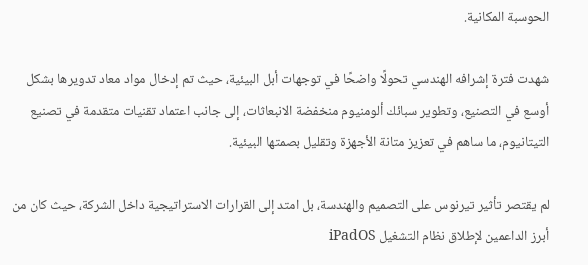الحوسبة المكانية.

شهدت فترة إشرافه الهندسي تحولًا واضحًا في توجهات أبل البيئية، حيث تم إدخال مواد معاد تدويرها بشكل أوسع في التصنيع، وتطوير سبائك ألومنيوم منخفضة الانبعاثات، إلى جانب اعتماد تقنيات متقدمة في تصنيع التيتانيوم، ما ساهم في تعزيز متانة الأجهزة وتقليل بصمتها البيئية.

لم يقتصر تأثير تيرنوس على التصميم والهندسة، بل امتد إلى القرارات الاستراتيجية داخل الشركة، حيث كان من أبرز الداعمين لإطلاق نظام التشغيل iPadOS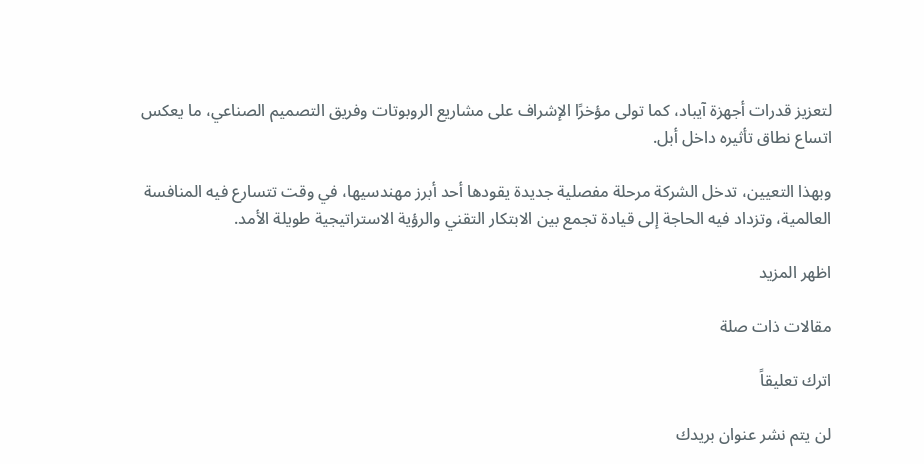لتعزيز قدرات أجهزة آيباد، كما تولى مؤخرًا الإشراف على مشاريع الروبوتات وفريق التصميم الصناعي، ما يعكس اتساع نطاق تأثيره داخل أبل.

وبهذا التعيين، تدخل الشركة مرحلة مفصلية جديدة يقودها أحد أبرز مهندسيها، في وقت تتسارع فيه المنافسة العالمية، وتزداد فيه الحاجة إلى قيادة تجمع بين الابتكار التقني والرؤية الاستراتيجية طويلة الأمد.

اظهر المزيد

مقالات ذات صلة

اترك تعليقاً

لن يتم نشر عنوان بريدك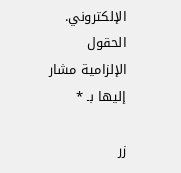الإلكتروني. الحقول الإلزامية مشار إليها بـ *

زر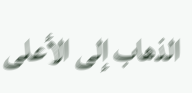الذهاب إلى الأعلى